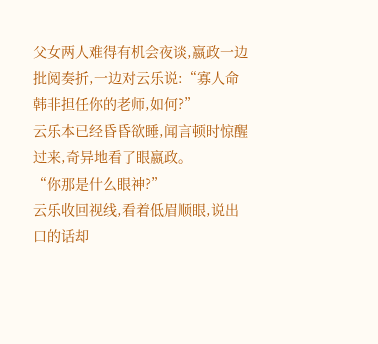父女两人难得有机会夜谈,嬴政一边批阅奏折,一边对云乐说:“寡人命韩非担任你的老师,如何?”
云乐本已经昏昏欲睡,闻言顿时惊醒过来,奇异地看了眼嬴政。
“你那是什么眼神?”
云乐收回视线,看着低眉顺眼,说出口的话却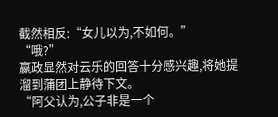截然相反:“女儿以为,不如何。”
“哦?”
嬴政显然对云乐的回答十分感兴趣,将她提溜到蒲团上静待下文。
“阿父认为,公子非是一个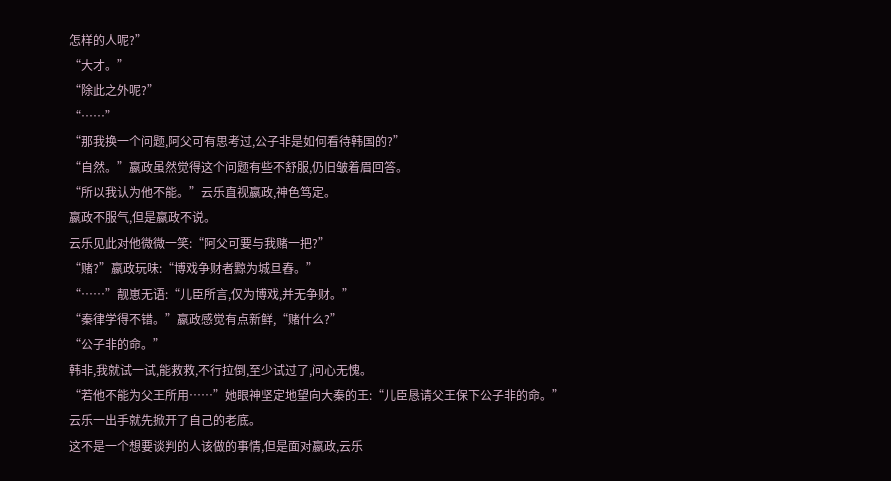怎样的人呢?”
“大才。”
“除此之外呢?”
“……”
“那我换一个问题,阿父可有思考过,公子非是如何看待韩国的?”
“自然。”嬴政虽然觉得这个问题有些不舒服,仍旧皱着眉回答。
“所以我认为他不能。”云乐直视嬴政,神色笃定。
嬴政不服气,但是嬴政不说。
云乐见此对他微微一笑:“阿父可要与我赌一把?”
“赌?”嬴政玩味:“博戏争财者黥为城旦舂。”
“……”靓崽无语:“儿臣所言,仅为博戏,并无争财。”
“秦律学得不错。”嬴政感觉有点新鲜,“赌什么?”
“公子非的命。”
韩非,我就试一试,能救救,不行拉倒,至少试过了,问心无愧。
“若他不能为父王所用……”她眼神坚定地望向大秦的王:“儿臣恳请父王保下公子非的命。”
云乐一出手就先掀开了自己的老底。
这不是一个想要谈判的人该做的事情,但是面对嬴政,云乐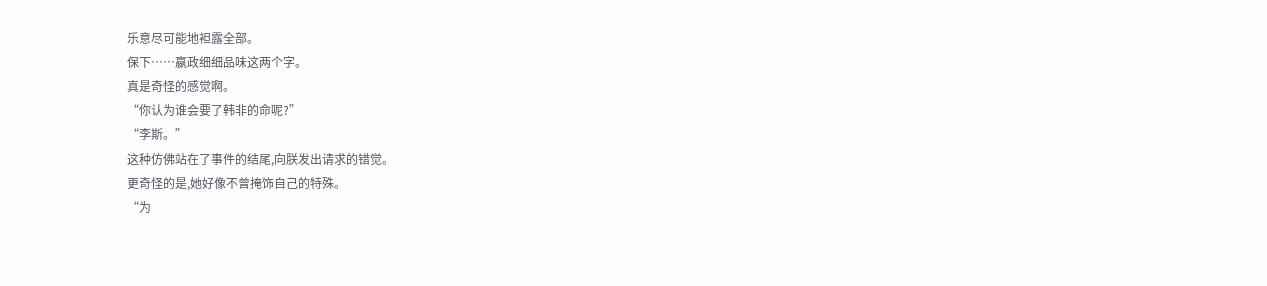乐意尽可能地袒露全部。
保下……嬴政细细品味这两个字。
真是奇怪的感觉啊。
“你认为谁会要了韩非的命呢?”
“李斯。”
这种仿佛站在了事件的结尾,向朕发出请求的错觉。
更奇怪的是,她好像不曾掩饰自己的特殊。
“为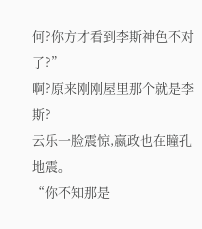何?你方才看到李斯神色不对了?”
啊?原来刚刚屋里那个就是李斯?
云乐一脸震惊,嬴政也在瞳孔地震。
“你不知那是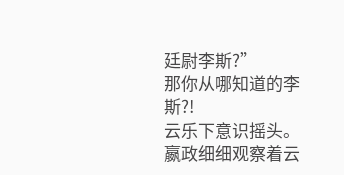廷尉李斯?”
那你从哪知道的李斯?!
云乐下意识摇头。
嬴政细细观察着云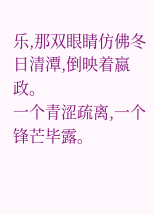乐,那双眼睛仿佛冬日清潭,倒映着嬴政。
一个青涩疏离,一个锋芒毕露。